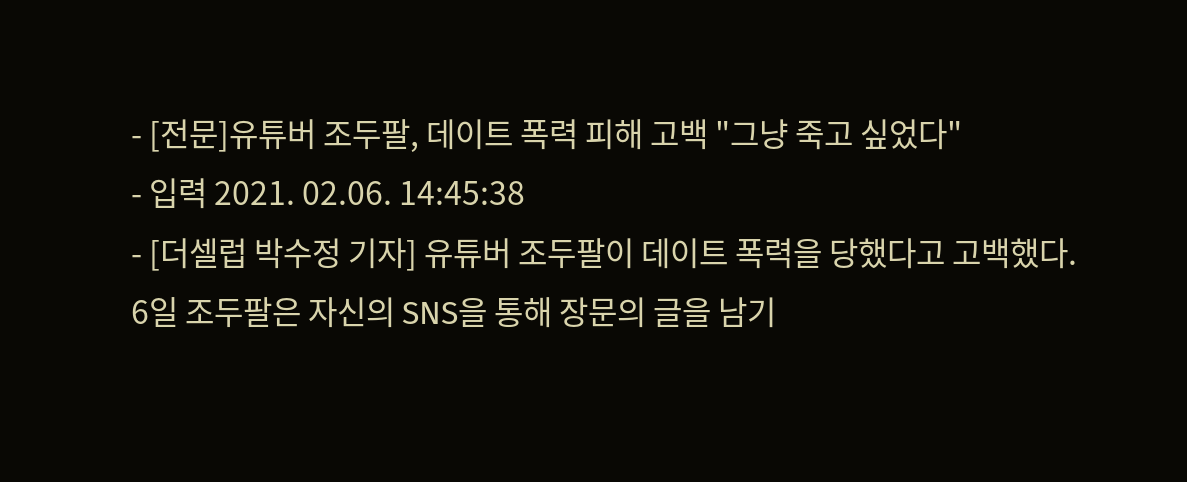- [전문]유튜버 조두팔, 데이트 폭력 피해 고백 "그냥 죽고 싶었다"
- 입력 2021. 02.06. 14:45:38
- [더셀럽 박수정 기자] 유튜버 조두팔이 데이트 폭력을 당했다고 고백했다.
6일 조두팔은 자신의 SNS을 통해 장문의 글을 남기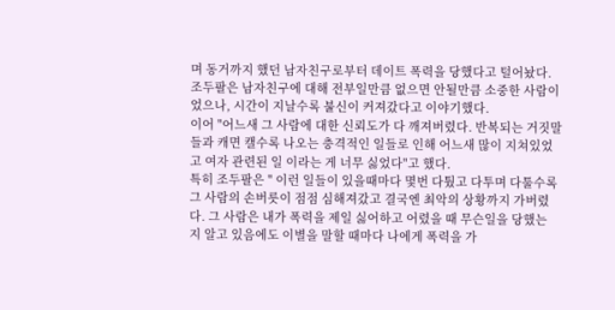며 동거까지 했던 남자친구로부터 데이트 폭력을 당했다고 털어놨다.
조두팔은 남자친구에 대해 전부일만큼 없으면 안될만큼 소중한 사람이었으나, 시간이 지날수록 불신이 커져갔다고 이야기했다.
이어 "어느새 그 사람에 대한 신뢰도가 다 깨져버렸다. 반복되는 거짓말들과 캐면 캘수록 나오는 충격적인 일들로 인해 어느새 많이 지쳐있었고 여자 관련된 일 이라는 게 너무 싫었다"고 했다.
특히 조두팔은 " 이런 일들이 있을때마다 몇번 다퉜고 다투며 다툴수록 그 사람의 손버릇이 점점 심해져갔고 결국엔 최악의 상황까지 가버렸다. 그 사람은 내가 폭력을 제일 싫어하고 어렸을 때 무슨일을 당했는 지 알고 있음에도 이별을 말할 때마다 나에게 폭력을 가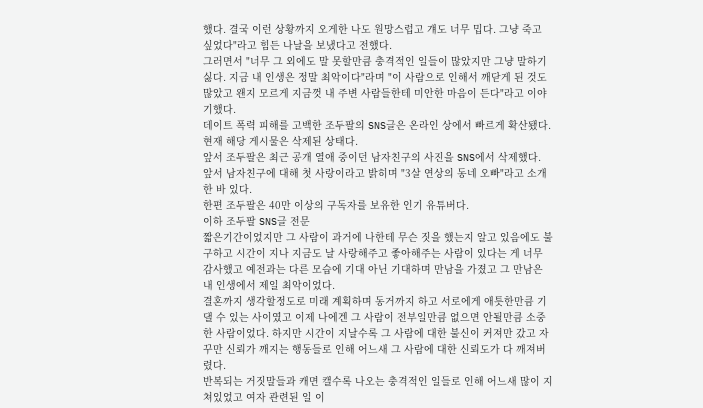했다. 결국 이런 상황까지 오게한 나도 원망스럽고 걔도 너무 밉다. 그냥 죽고 싶었다"라고 힘든 나날을 보냈다고 전했다.
그러면서 "너무 그 외에도 말 못할만큼 충격적인 일들이 많았지만 그냥 말하기 싫다. 지금 내 인생은 정말 최악이다"라며 "이 사람으로 인해서 깨닫게 된 것도 많았고 왠지 모르게 지금껏 내 주변 사람들한테 미안한 마음이 든다"라고 이야기했다.
데이트 폭력 피해를 고백한 조두팔의 SNS글은 온라인 상에서 빠르게 확산됐다. 현재 해당 게시물은 삭제된 상태다.
앞서 조두팔은 최근 공개 열애 중이던 남자친구의 사진을 SNS에서 삭제했다. 앞서 남자친구에 대해 첫 사랑이라고 밝히며 "3살 연상의 동네 오빠"라고 소개한 바 있다.
한편 조두팔은 40만 이상의 구독자를 보유한 인기 유튜버다.
이하 조두팔 SNS글 전문
짧은기간이었지만 그 사람이 과거에 나한테 무슨 짓을 했는지 알고 있음에도 불구하고 시간이 지나 지금도 날 사랑해주고 좋아해주는 사람이 있다는 게 너무 감사했고 예전과는 다른 모습에 기대 아닌 기대하며 만남을 가졌고 그 만남은 내 인생에서 제일 최악이었다.
결혼까지 생각할정도로 미래 계획하며 동거까지 하고 서로에게 애틋한만큼 기댈 수 있는 사이였고 이제 나에겐 그 사람이 전부일만큼 없으면 안될만큼 소중한 사람이었다. 하지만 시간이 지날수록 그 사람에 대한 불신이 커져만 갔고 자꾸만 신뢰가 깨지는 행동들로 인해 어느새 그 사람에 대한 신뢰도가 다 깨져버렸다.
반복되는 거짓말들과 캐면 캘수록 나오는 충격적인 일들로 인해 어느새 많이 지쳐있었고 여자 관련된 일 이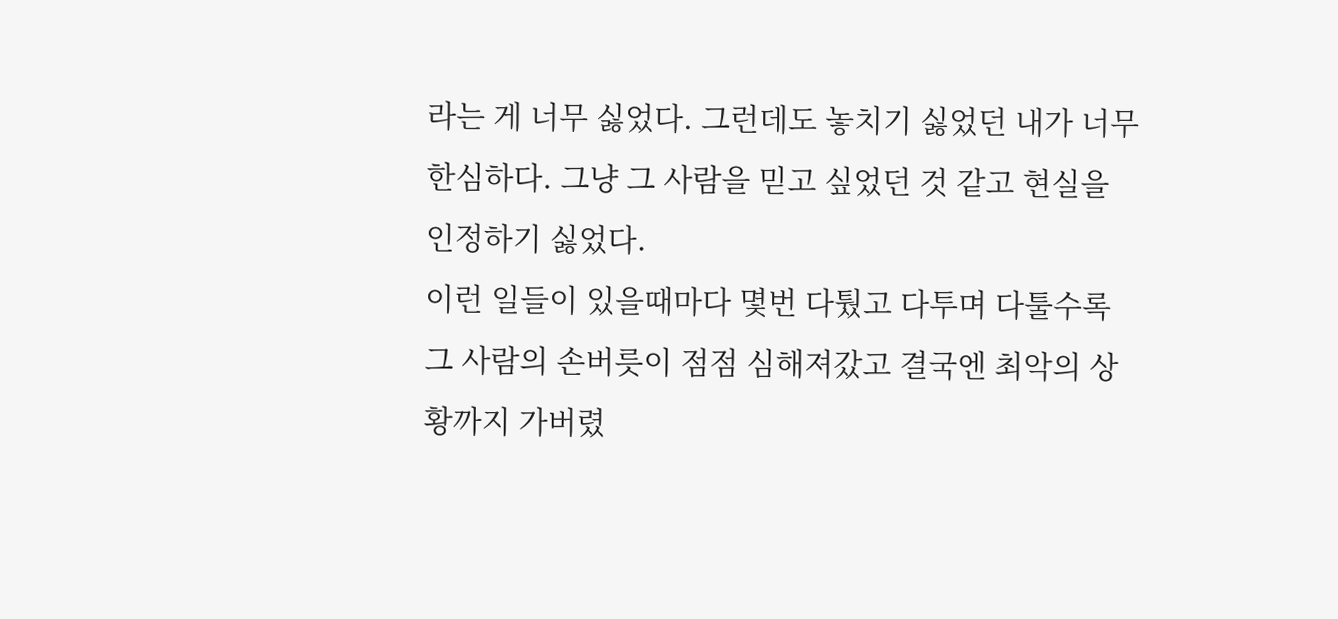라는 게 너무 싫었다. 그런데도 놓치기 싫었던 내가 너무 한심하다. 그냥 그 사람을 믿고 싶었던 것 같고 현실을 인정하기 싫었다.
이런 일들이 있을때마다 몇번 다퉜고 다투며 다툴수록 그 사람의 손버릇이 점점 심해져갔고 결국엔 최악의 상황까지 가버렸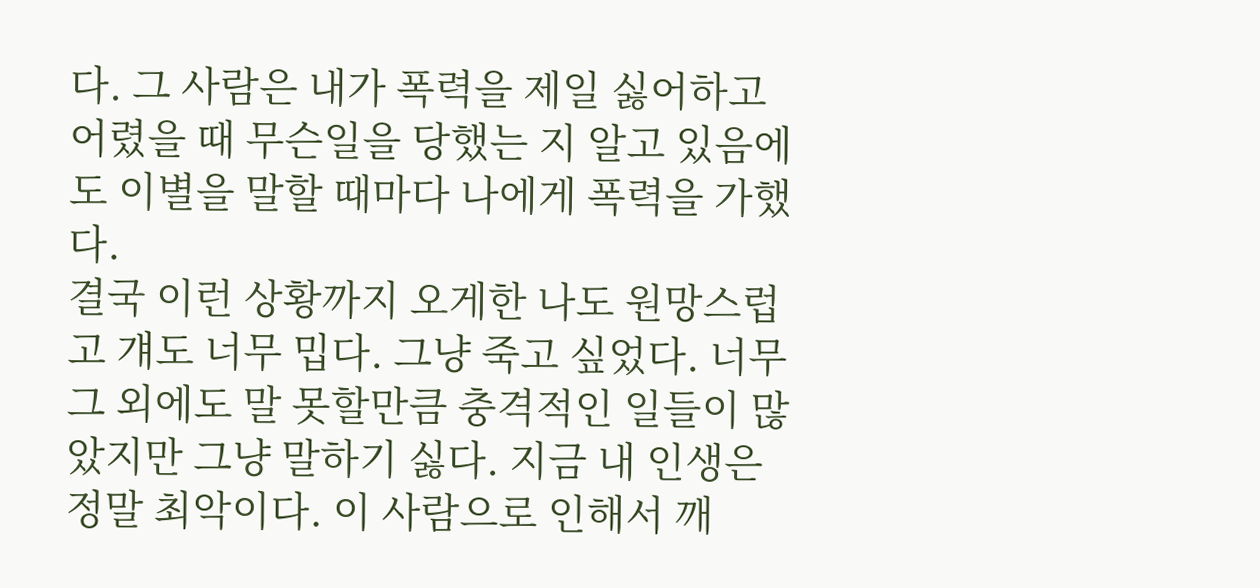다. 그 사람은 내가 폭력을 제일 싫어하고 어렸을 때 무슨일을 당했는 지 알고 있음에도 이별을 말할 때마다 나에게 폭력을 가했다.
결국 이런 상황까지 오게한 나도 원망스럽고 걔도 너무 밉다. 그냥 죽고 싶었다. 너무 그 외에도 말 못할만큼 충격적인 일들이 많았지만 그냥 말하기 싫다. 지금 내 인생은 정말 최악이다. 이 사람으로 인해서 깨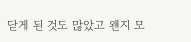닫게 된 것도 많았고 왠지 모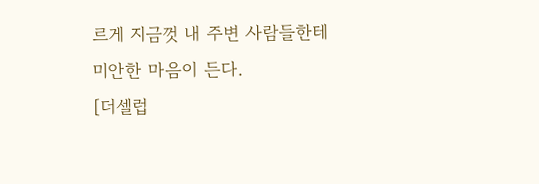르게 지금껏 내 주변 사람들한테 미안한 마음이 든다.
[더셀럽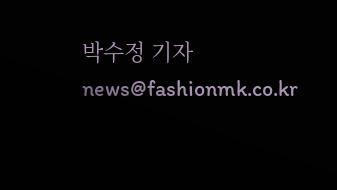박수정 기자 news@fashionmk.co.kr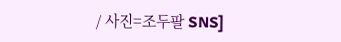/ 사진=조두팔 SNS]